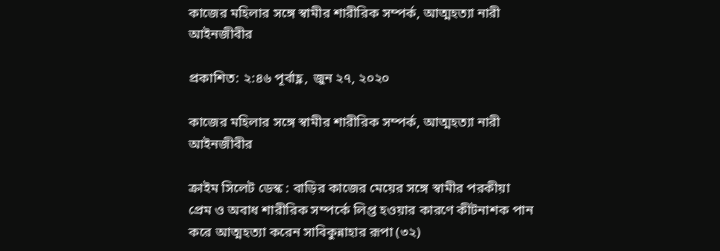কাজের মহিলার সঙ্গে স্বামীর শারীরিক সম্পর্ক, আত্মহত্যা নারী আইনজীবীর

প্রকাশিত: ২:৪৬ পূর্বাহ্ণ, জুন ২৭, ২০২০

কাজের মহিলার সঙ্গে স্বামীর শারীরিক সম্পর্ক, আত্মহত্যা নারী আইনজীবীর

ক্রাইম সিলেট ডেস্ক : বাড়ির কাজের মেয়ের সঙ্গে স্বামীর পরকীয়া প্রেম ও অবাধ শারীরিক সম্পর্কে লিপ্ত হওয়ার কারণে কীটনাশক পান করে আত্মহত্যা করেন সাবিকুন্নাহার রূপা (৩২)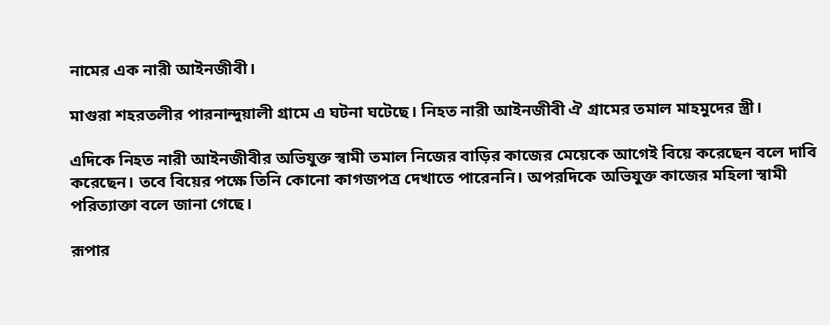নামের এক নারী আইনজীবী।

মাগুরা শহরতলীর পারনান্দুয়ালী গ্রামে এ ঘটনা ঘটেছে। নিহত নারী আইনজীবী ঐ গ্রামের তমাল মাহমুদের স্ত্রী।

এদিকে নিহত নারী আইনজীবীর অভিযুক্ত স্বামী তমাল নিজের বাড়ির কাজের মেয়েকে আগেই বিয়ে করেছেন বলে দাবি করেছেন। তবে বিয়ের পক্ষে তিনি কোনো কাগজপত্র দেখাতে পারেননি। অপরদিকে অভিযুক্ত কাজের মহিলা স্বামী পরিত্যাক্তা বলে জানা গেছে।

রূপার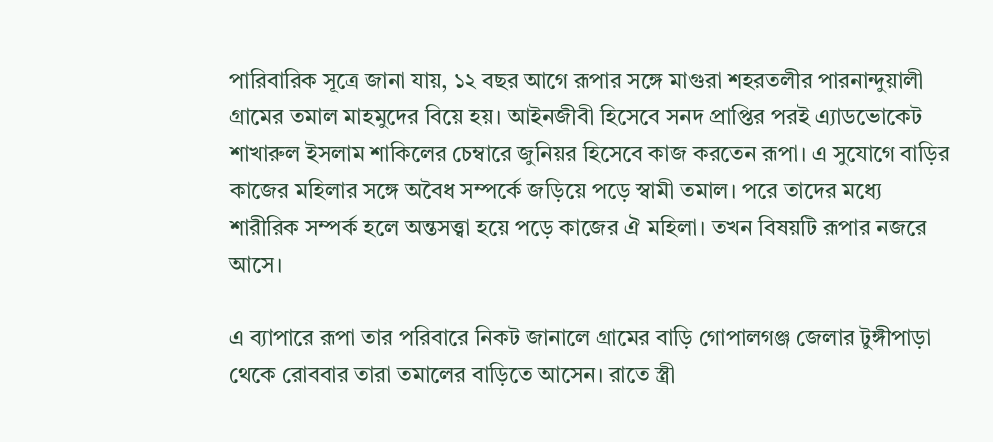পারিবারিক সূত্রে জানা যায়, ১২ বছর আগে রূপার সঙ্গে মাগুরা শহরতলীর পারনান্দুয়ালী গ্রামের তমাল মাহমুদের বিয়ে হয়। আইনজীবী হিসেবে সনদ প্রাপ্তির পরই এ্যাডভোকেট শাখারুল ইসলাম শাকিলের চেম্বারে জুনিয়র হিসেবে কাজ করতেন রূপা। এ সুযোগে বাড়ির কাজের মহিলার সঙ্গে অবৈধ সম্পর্কে জড়িয়ে পড়ে স্বামী তমাল। পরে তাদের মধ্যে শারীরিক সম্পর্ক হলে অন্তসত্ত্বা হয়ে পড়ে কাজের ঐ মহিলা। তখন বিষয়টি রূপার নজরে আসে।

এ ব্যাপারে রূপা তার পরিবারে নিকট জানালে গ্রামের বাড়ি গোপালগঞ্জ জেলার টুঙ্গীপাড়া থেকে রোববার তারা তমালের বাড়িতে আসেন। রাতে স্ত্রী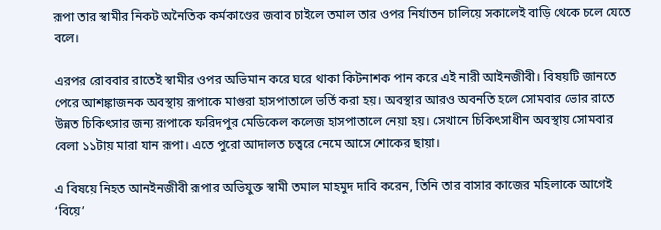রূপা তার স্বামীর নিকট অনৈতিক কর্মকাণ্ডের জবাব চাইলে তমাল তার ওপর নির্যাতন চালিয়ে সকালেই বাড়ি থেকে চলে যেতে বলে।

এরপর রোববার রাতেই স্বামীর ওপর অভিমান করে ঘরে থাকা কিটনাশক পান করে এই নারী আইনজীবী। বিষয়টি জানতে পেরে আশঙ্কাজনক অবস্থায় রূপাকে মাগুরা হাসপাতালে ভর্তি করা হয়। অবস্থার আরও অবনতি হলে সোমবার ভোর রাতে উন্নত চিকিৎসার জন্য রূপাকে ফরিদপুর মেডিকেল কলেজ হাসপাতালে নেয়া হয়। সেখানে চিকিৎসাধীন অবস্থায় সোমবার বেলা ১১টায় মারা যান রূপা। এতে পুরো আদালত চত্বরে নেমে আসে শোকের ছায়া।

এ বিষয়ে নিহত আনইনজীবী রূপার অভিযুক্ত স্বামী তমাল মাহমুদ দাবি করেন, তিনি তার বাসার কাজের মহিলাকে আগেই ‘বিয়ে’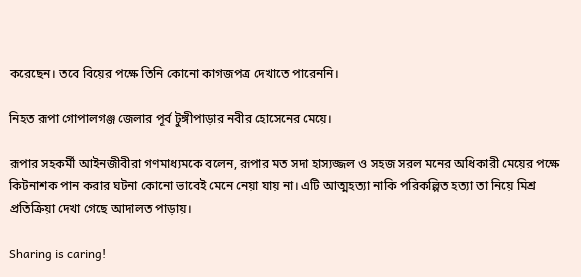করেছেন। তবে বিয়ের পক্ষে তিনি কোনো কাগজপত্র দেখাতে পারেননি।

নিহত রূপা গোপালগঞ্জ জেলার পূর্ব টুঙ্গীপাড়ার নবীর হোসেনের মেয়ে।

রূপার সহকর্মী আইনজীবীরা গণমাধ্যমকে বলেন, রূপার মত সদা হাস্যজ্জল ও সহজ সরল মনের অধিকারী মেয়ের পক্ষে কিটনাশক পান করার ঘটনা কোনো ভাবেই মেনে নেয়া যায় না। এটি আত্মহত্যা নাকি পরিকল্পিত হত্যা তা নিয়ে মিশ্র প্রতিক্রিয়া দেখা গেছে আদালত পাড়ায়।

Sharing is caring!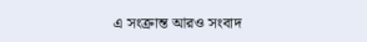এ সংক্রান্ত আরও সংবাদ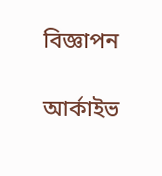বিজ্ঞাপন

আর্কাইভ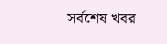সর্বশেষ খবর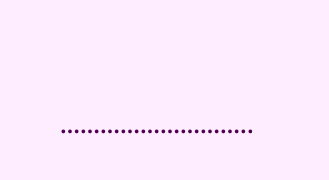………………………..